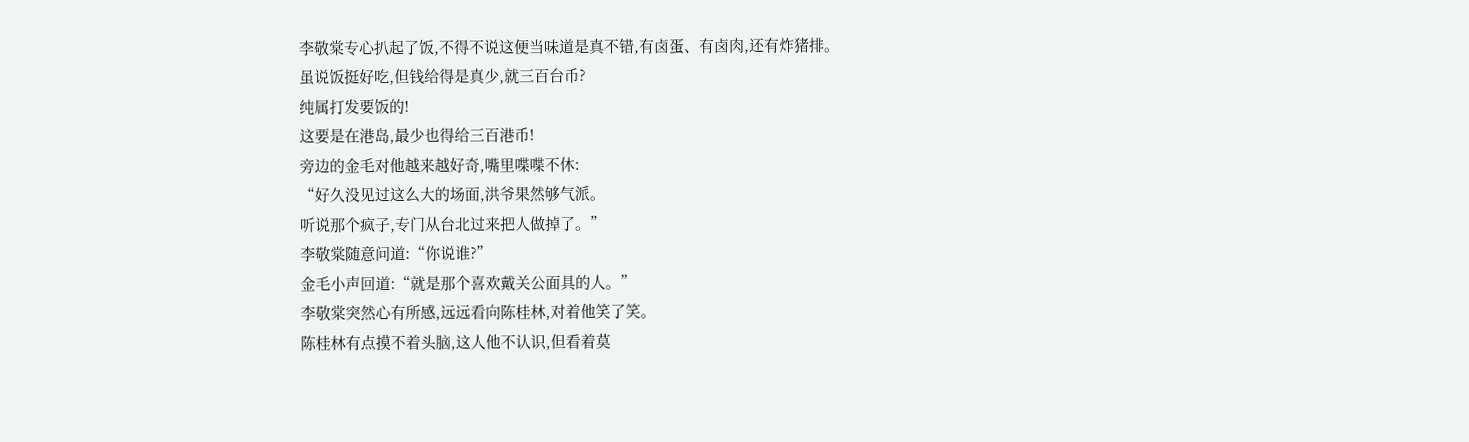李敬棠专心扒起了饭,不得不说这便当味道是真不错,有卤蛋、有卤肉,还有炸猪排。
虽说饭挺好吃,但钱给得是真少,就三百台币?
纯属打发要饭的!
这要是在港岛,最少也得给三百港币!
旁边的金毛对他越来越好奇,嘴里喋喋不休:
“好久没见过这么大的场面,洪爷果然够气派。
听说那个疯子,专门从台北过来把人做掉了。”
李敬棠随意问道:“你说谁?”
金毛小声回道:“就是那个喜欢戴关公面具的人。”
李敬棠突然心有所感,远远看向陈桂林,对着他笑了笑。
陈桂林有点摸不着头脑,这人他不认识,但看着莫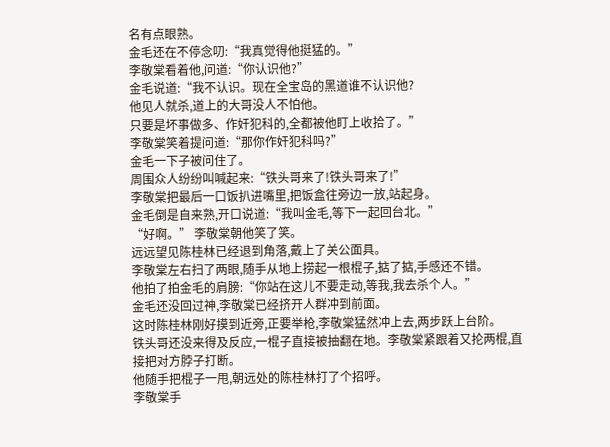名有点眼熟。
金毛还在不停念叨:“我真觉得他挺猛的。”
李敬棠看着他,问道:“你认识他?”
金毛说道:“我不认识。现在全宝岛的黑道谁不认识他?
他见人就杀,道上的大哥没人不怕他。
只要是坏事做多、作奸犯科的,全都被他盯上收拾了。”
李敬棠笑着提问道:“那你作奸犯科吗?”
金毛一下子被问住了。
周围众人纷纷叫喊起来:“铁头哥来了!铁头哥来了!”
李敬棠把最后一口饭扒进嘴里,把饭盒往旁边一放,站起身。
金毛倒是自来熟,开口说道:“我叫金毛,等下一起回台北。”
“好啊。” 李敬棠朝他笑了笑。
远远望见陈桂林已经退到角落,戴上了关公面具。
李敬棠左右扫了两眼,随手从地上捞起一根棍子,掂了掂,手感还不错。
他拍了拍金毛的肩膀:“你站在这儿不要走动,等我,我去杀个人。”
金毛还没回过神,李敬棠已经挤开人群冲到前面。
这时陈桂林刚好摸到近旁,正要举枪,李敬棠猛然冲上去,两步跃上台阶。
铁头哥还没来得及反应,一棍子直接被抽翻在地。李敬棠紧跟着又抡两棍,直接把对方脖子打断。
他随手把棍子一甩,朝远处的陈桂林打了个招呼。
李敬棠手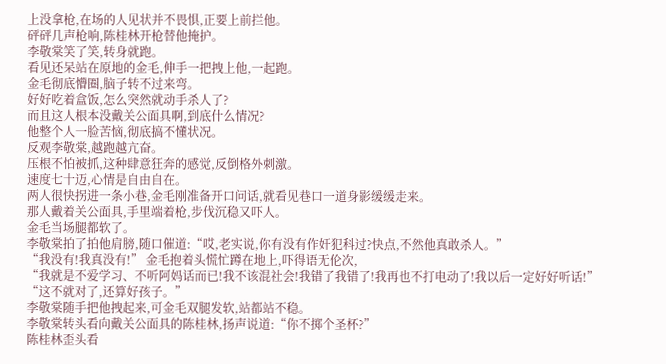上没拿枪,在场的人见状并不畏惧,正要上前拦他。
砰砰几声枪响,陈桂林开枪替他掩护。
李敬棠笑了笑,转身就跑。
看见还呆站在原地的金毛,伸手一把拽上他,一起跑。
金毛彻底懵圈,脑子转不过来弯。
好好吃着盒饭,怎么突然就动手杀人了?
而且这人根本没戴关公面具啊,到底什么情况?
他整个人一脸苦恼,彻底搞不懂状况。
反观李敬棠,越跑越亢奋。
压根不怕被抓,这种肆意狂奔的感觉,反倒格外刺激。
速度七十迈,心情是自由自在。
两人很快拐进一条小巷,金毛刚准备开口问话,就看见巷口一道身影缓缓走来。
那人戴着关公面具,手里端着枪,步伐沉稳又吓人。
金毛当场腿都软了。
李敬棠拍了拍他肩膀,随口催道:“哎,老实说,你有没有作奸犯科过?快点,不然他真敢杀人。”
“我没有!我真没有!” 金毛抱着头慌忙蹲在地上,吓得语无伦次,
“我就是不爱学习、不听阿妈话而已!我不该混社会!我错了我错了!我再也不打电动了!我以后一定好好听话!”
“这不就对了,还算好孩子。”
李敬棠随手把他拽起来,可金毛双腿发软,站都站不稳。
李敬棠转头看向戴关公面具的陈桂林,扬声说道:“你不掷个圣杯?”
陈桂林歪头看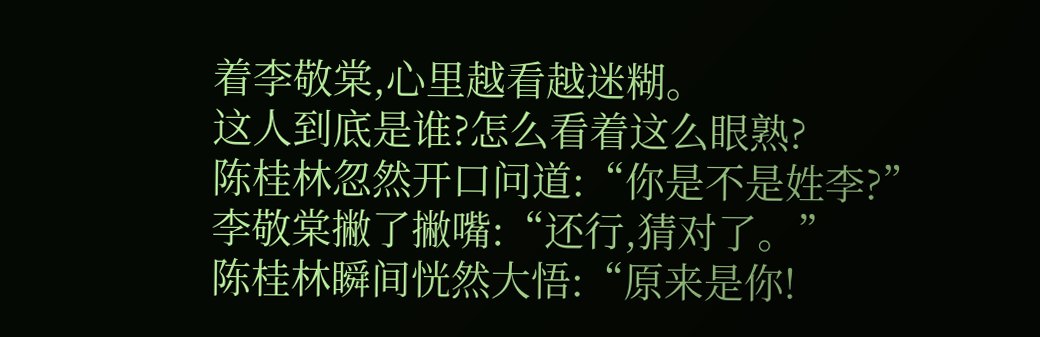着李敬棠,心里越看越迷糊。
这人到底是谁?怎么看着这么眼熟?
陈桂林忽然开口问道:“你是不是姓李?”
李敬棠撇了撇嘴:“还行,猜对了。”
陈桂林瞬间恍然大悟:“原来是你!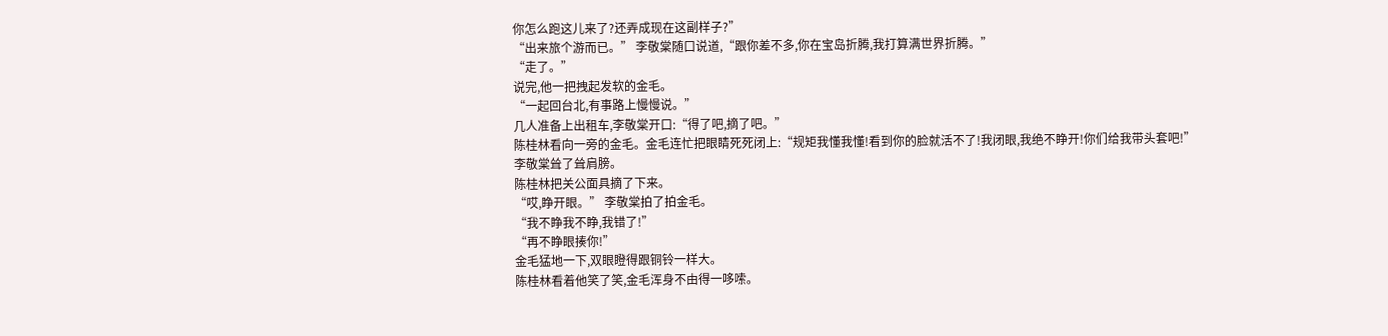你怎么跑这儿来了?还弄成现在这副样子?”
“出来旅个游而已。” 李敬棠随口说道,“跟你差不多,你在宝岛折腾,我打算满世界折腾。”
“走了。”
说完,他一把拽起发软的金毛。
“一起回台北,有事路上慢慢说。”
几人准备上出租车,李敬棠开口:“得了吧,摘了吧。”
陈桂林看向一旁的金毛。金毛连忙把眼睛死死闭上:“规矩我懂我懂!看到你的脸就活不了!我闭眼,我绝不睁开!你们给我带头套吧!”
李敬棠耸了耸肩膀。
陈桂林把关公面具摘了下来。
“哎,睁开眼。” 李敬棠拍了拍金毛。
“我不睁我不睁,我错了!”
“再不睁眼揍你!”
金毛猛地一下,双眼瞪得跟铜铃一样大。
陈桂林看着他笑了笑,金毛浑身不由得一哆嗦。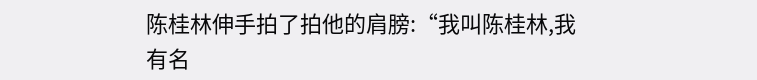陈桂林伸手拍了拍他的肩膀:“我叫陈桂林,我有名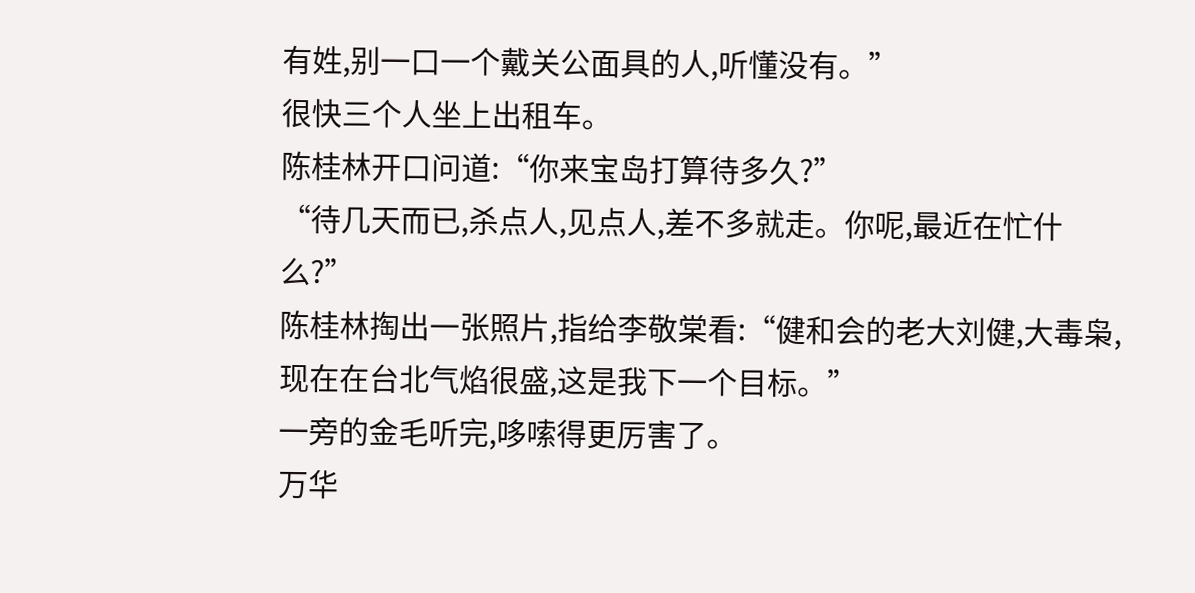有姓,别一口一个戴关公面具的人,听懂没有。”
很快三个人坐上出租车。
陈桂林开口问道:“你来宝岛打算待多久?”
“待几天而已,杀点人,见点人,差不多就走。你呢,最近在忙什么?”
陈桂林掏出一张照片,指给李敬棠看:“健和会的老大刘健,大毒枭,现在在台北气焰很盛,这是我下一个目标。”
一旁的金毛听完,哆嗦得更厉害了。
万华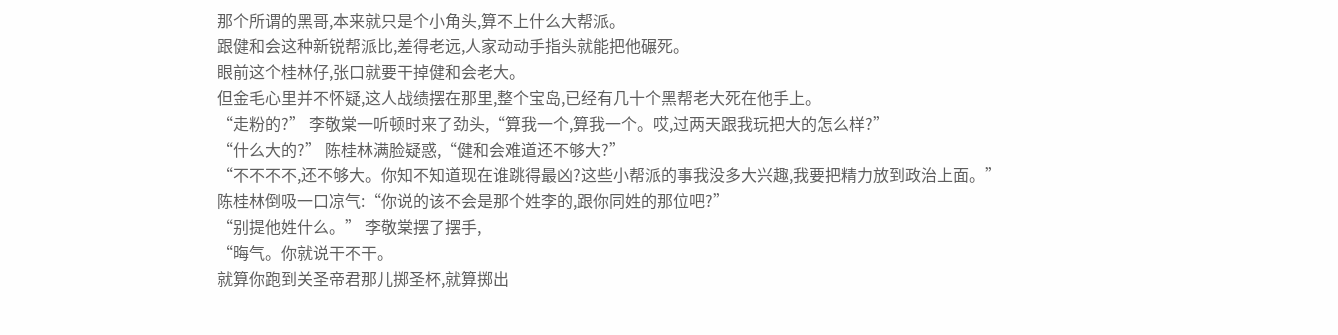那个所谓的黑哥,本来就只是个小角头,算不上什么大帮派。
跟健和会这种新锐帮派比,差得老远,人家动动手指头就能把他碾死。
眼前这个桂林仔,张口就要干掉健和会老大。
但金毛心里并不怀疑,这人战绩摆在那里,整个宝岛,已经有几十个黑帮老大死在他手上。
“走粉的?” 李敬棠一听顿时来了劲头,“算我一个,算我一个。哎,过两天跟我玩把大的怎么样?”
“什么大的?” 陈桂林满脸疑惑,“健和会难道还不够大?”
“不不不不,还不够大。你知不知道现在谁跳得最凶?这些小帮派的事我没多大兴趣,我要把精力放到政治上面。”
陈桂林倒吸一口凉气:“你说的该不会是那个姓李的,跟你同姓的那位吧?”
“别提他姓什么。” 李敬棠摆了摆手,
“晦气。你就说干不干。
就算你跑到关圣帝君那儿掷圣杯,就算掷出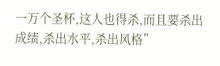一万个圣杯,这人也得杀,而且要杀出成绩,杀出水平,杀出风格”